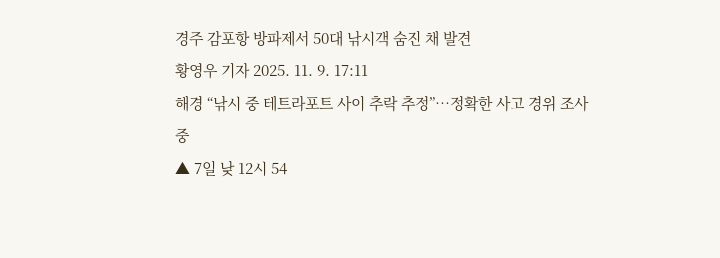경주 감포항 방파제서 50대 낚시객 숨진 채 발견
황영우 기자 2025. 11. 9. 17:11
해경 “낚시 중 테트라포트 사이 추락 추정”…정확한 사고 경위 조사 중
▲ 7일 낮 12시 54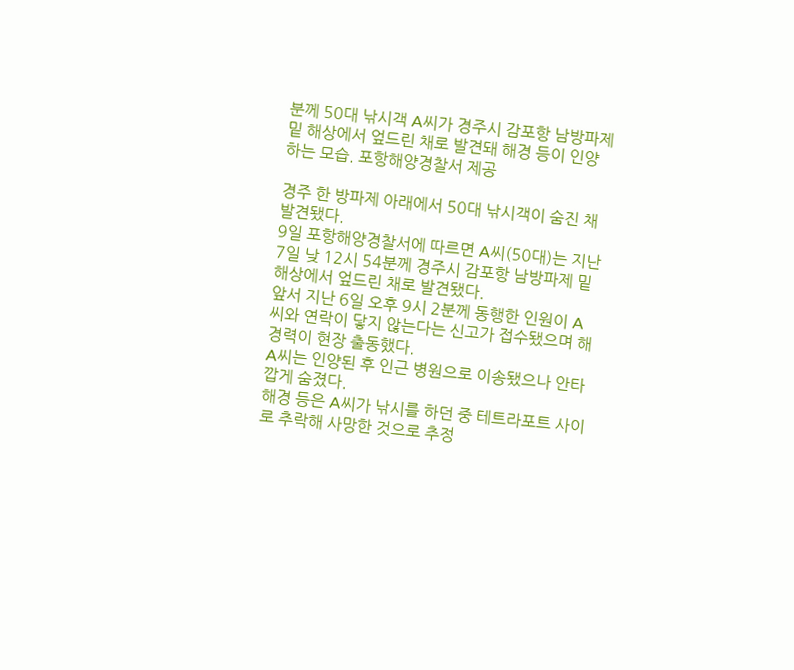분께 50대 낚시객 A씨가 경주시 감포항 남방파제 밑 해상에서 엎드린 채로 발견돼 해경 등이 인양하는 모습. 포항해양경찰서 제공

경주 한 방파제 아래에서 50대 낚시객이 숨진 채 발견됐다.
9일 포항해양경찰서에 따르면 A씨(50대)는 지난 7일 낮 12시 54분께 경주시 감포항 남방파제 밑 해상에서 엎드린 채로 발견됐다.
앞서 지난 6일 오후 9시 2분께 동행한 인원이 A씨와 연락이 닿지 않는다는 신고가 접수됐으며 해경력이 현장 출동했다.
A씨는 인양된 후 인근 병원으로 이송됐으나 안타깝게 숨졌다.
해경 등은 A씨가 낚시를 하던 중 테트라포트 사이로 추락해 사망한 것으로 추정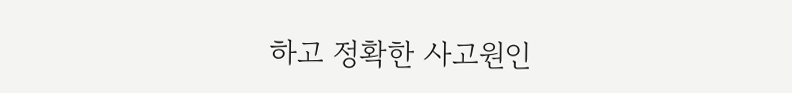하고 정확한 사고원인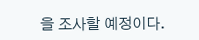을 조사할 예정이다.